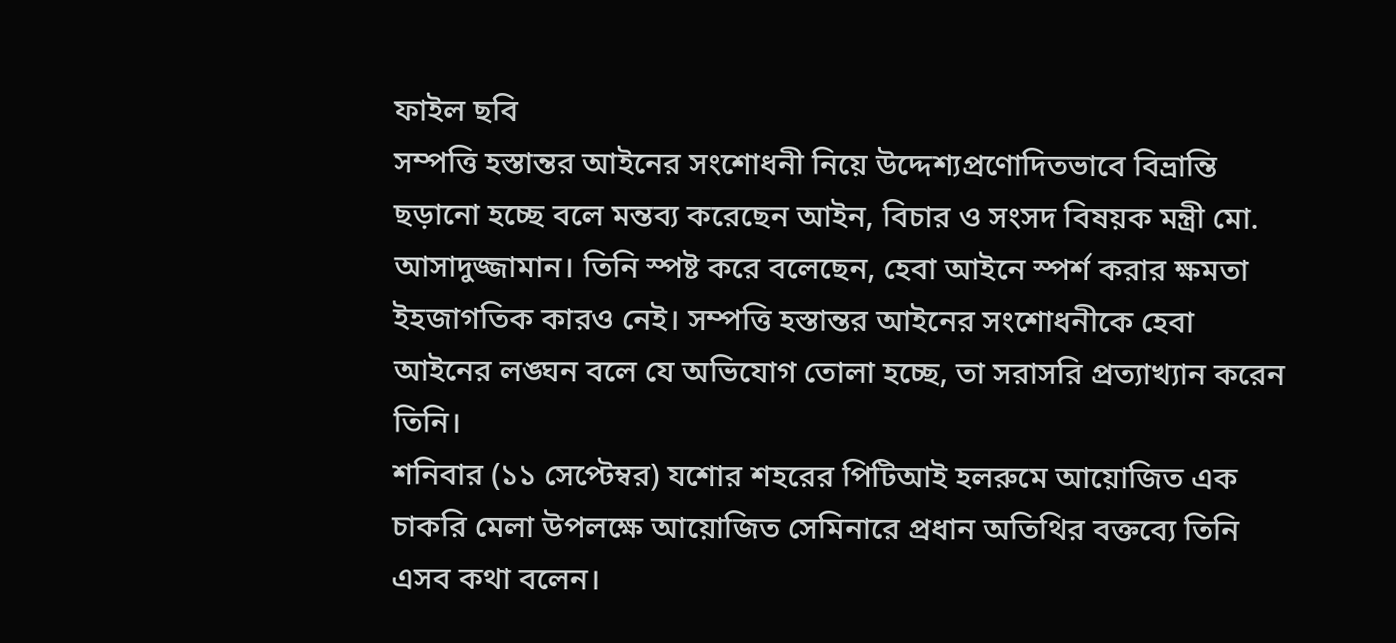ফাইল ছবি
সম্পত্তি হস্তান্তর আইনের সংশোধনী নিয়ে উদ্দেশ্যপ্রণোদিতভাবে বিভ্রান্তি ছড়ানো হচ্ছে বলে মন্তব্য করেছেন আইন, বিচার ও সংসদ বিষয়ক মন্ত্রী মো. আসাদুজ্জামান। তিনি স্পষ্ট করে বলেছেন, হেবা আইনে স্পর্শ করার ক্ষমতা ইহজাগতিক কারও নেই। সম্পত্তি হস্তান্তর আইনের সংশোধনীকে হেবা আইনের লঙ্ঘন বলে যে অভিযোগ তোলা হচ্ছে, তা সরাসরি প্রত্যাখ্যান করেন তিনি।
শনিবার (১১ সেপ্টেম্বর) যশোর শহরের পিটিআই হলরুমে আয়োজিত এক চাকরি মেলা উপলক্ষে আয়োজিত সেমিনারে প্রধান অতিথির বক্তব্যে তিনি এসব কথা বলেন।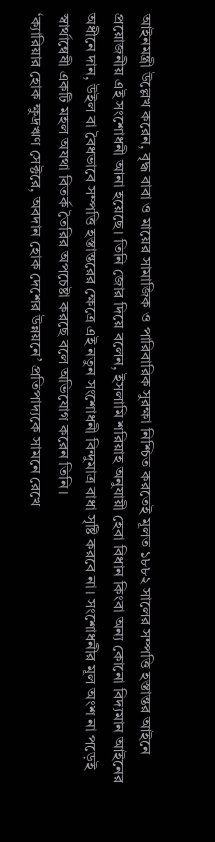আইনমন্ত্রী উল্লেখ করেন, বৃদ্ধ বাবা ও মায়ের সামাজিক ও পারিবারিক সুরক্ষা নিশ্চিত করতেই মূলত ১৮৮২ সালের সম্পত্তি হস্তান্তর আইনে প্রয়োজনীয় এই সংশোধনী আনা হয়েছে। তিনি জোর দিয়ে বলেন, ইসলামি শরিয়াহ অনুযায়ী হেবা বিধান কিংবা অন্য কোনো বিদ্যমান আইনের অধীনে দান, উইল বা বৈধভাবে সম্পত্তি হস্তান্তরের ক্ষেত্রে এই নতুন সংশোধনী বিন্দুমাত্র বাধা সৃষ্টি করবে না। সংশোধনীর মূল অংশ না পড়েই স্বার্থান্বেষী একটি মহল অযথা বিতর্ক তৈরির অপচেষ্টা করছে বলে অভিযোগ করেন তিনি।
‘ক্যারিয়ার হোক ক্ষুদ্রঋণ সেক্টরে, অবদান হোক দেশের উন্নয়নে’ প্রতিপাদ্যকে সামনে রেখে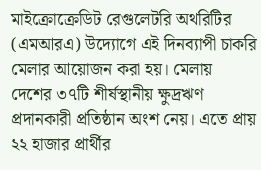মাইক্রোক্রেডিট রেগুলেটরি অথরিটির (এমআরএ) উদ্যোগে এই দিনব্যাপী চাকরি মেলার আয়োজন করা হয়। মেলায় দেশের ৩৭টি শীর্ষস্থানীয় ক্ষুদ্রঋণ প্রদানকারী প্রতিষ্ঠান অংশ নেয়। এতে প্রায় ২২ হাজার প্রার্থীর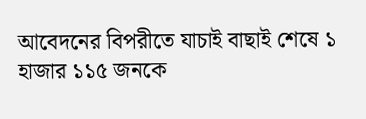আবেদনের বিপরীতে যাচাই বাছাই শেষে ১ হাজার ১১৫ জনকে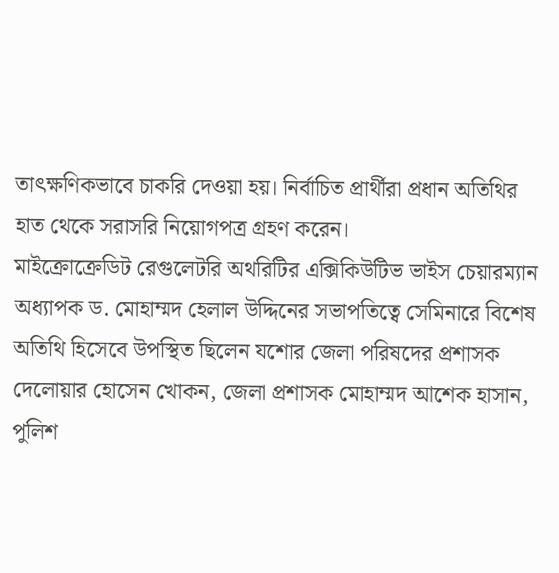তাৎক্ষণিকভাবে চাকরি দেওয়া হয়। নির্বাচিত প্রার্থীরা প্রধান অতিথির হাত থেকে সরাসরি নিয়োগপত্র গ্রহণ করেন।
মাইক্রোক্রেডিট রেগুলেটরি অথরিটির এক্সিকিউটিভ ভাইস চেয়ারম্যান অধ্যাপক ড. মোহাম্মদ হেলাল উদ্দিনের সভাপতিত্বে সেমিনারে বিশেষ অতিথি হিসেবে উপস্থিত ছিলেন যশোর জেলা পরিষদের প্রশাসক দেলোয়ার হোসেন খোকন, জেলা প্রশাসক মোহাম্মদ আশেক হাসান, পুলিশ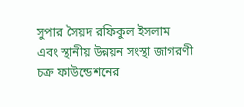সুপার সৈয়দ রফিকুল ইসলাম এবং স্থানীয় উন্নয়ন সংস্থা জাগরণী চক্র ফাউন্ডেশনের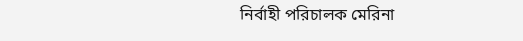নির্বাহী পরিচালক মেরিনা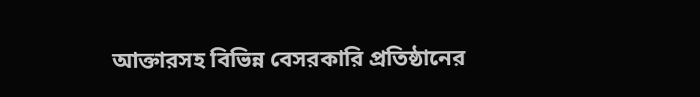আক্তারসহ বিভিন্ন বেসরকারি প্রতিষ্ঠানের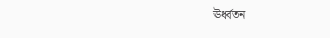ঊর্ধ্বতন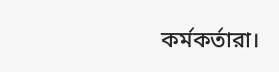কর্মকর্তারা।